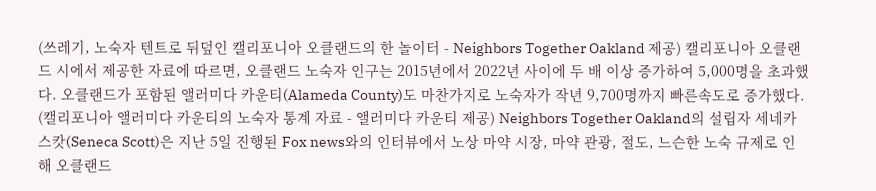(쓰레기, 노숙자 텐트로 뒤덮인 캘리포니아 오클랜드의 한 놀이터 - Neighbors Together Oakland 제공) 캘리포니아 오클랜드 시에서 제공한 자료에 따르면, 오클랜드 노숙자 인구는 2015년에서 2022년 사이에 두 배 이상 증가하여 5,000명을 초과했다. 오클랜드가 포함된 앨러미다 카운티(Alameda County)도 마찬가지로 노숙자가 작년 9,700명까지 빠른속도로 증가했다. (캘리포니아 앨러미다 카운티의 노숙자 통계 자료 - 앨러미다 카운티 제공) Neighbors Together Oakland의 설립자 세네카 스캇(Seneca Scott)은 지난 5일 진행된 Fox news와의 인터뷰에서 노상 마약 시장, 마약 관광, 절도, 느슨한 노숙 규제로 인해 오클랜드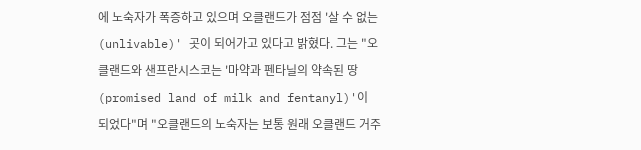에 노숙자가 폭증하고 있으며 오클랜드가 점점 '살 수 없는(unlivable)' 곳이 되어가고 있다고 밝혔다. 그는 "오클랜드와 샌프란시스코는 '마약과 펜타닐의 약속된 땅(promised land of milk and fentanyl)'이 되었다"며 "오클랜드의 노숙자는 보통 원래 오클랜드 거주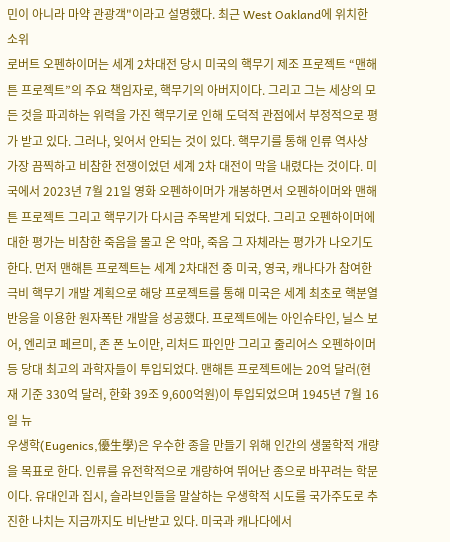민이 아니라 마약 관광객"이라고 설명했다. 최근 West Oakland에 위치한 소위
로버트 오펜하이머는 세계 2차대전 당시 미국의 핵무기 제조 프로젝트 “맨해튼 프로젝트”의 주요 책임자로, 핵무기의 아버지이다. 그리고 그는 세상의 모든 것을 파괴하는 위력을 가진 핵무기로 인해 도덕적 관점에서 부정적으로 평가 받고 있다. 그러나, 잊어서 안되는 것이 있다. 핵무기를 통해 인류 역사상 가장 끔찍하고 비참한 전쟁이었던 세계 2차 대전이 막을 내렸다는 것이다. 미국에서 2023년 7월 21일 영화 오펜하이머가 개봉하면서 오펜하이머와 맨해튼 프로젝트 그리고 핵무기가 다시금 주목받게 되었다. 그리고 오펜하이머에 대한 평가는 비참한 죽음을 몰고 온 악마, 죽음 그 자체라는 평가가 나오기도 한다. 먼저 맨해튼 프로젝트는 세계 2차대전 중 미국, 영국, 캐나다가 참여한 극비 핵무기 개발 계획으로 해당 프로젝트를 통해 미국은 세계 최초로 핵분열 반응을 이용한 원자폭탄 개발을 성공했다. 프로젝트에는 아인슈타인, 닐스 보어, 엔리코 페르미, 존 폰 노이만, 리처드 파인만 그리고 줄리어스 오펜하이머 등 당대 최고의 과학자들이 투입되었다. 맨해튼 프로젝트에는 20억 달러(현재 기준 330억 달러, 한화 39조 9,600억원)이 투입되었으며 1945년 7월 16일 뉴
우생학(Eugenics,優生學)은 우수한 종을 만들기 위해 인간의 생물학적 개량을 목표로 한다. 인류를 유전학적으로 개량하여 뛰어난 종으로 바꾸려는 학문이다. 유대인과 집시, 슬라브인들을 말살하는 우생학적 시도를 국가주도로 추진한 나치는 지금까지도 비난받고 있다. 미국과 캐나다에서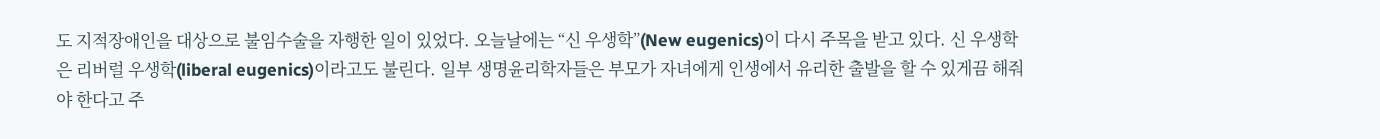도 지적장애인을 대상으로 불임수술을 자행한 일이 있었다. 오늘날에는 “신 우생학”(New eugenics)이 다시 주목을 받고 있다. 신 우생학은 리버럴 우생학(liberal eugenics)이라고도 불린다. 일부 생명윤리학자들은 부모가 자녀에게 인생에서 유리한 출발을 할 수 있게끔 해줘야 한다고 주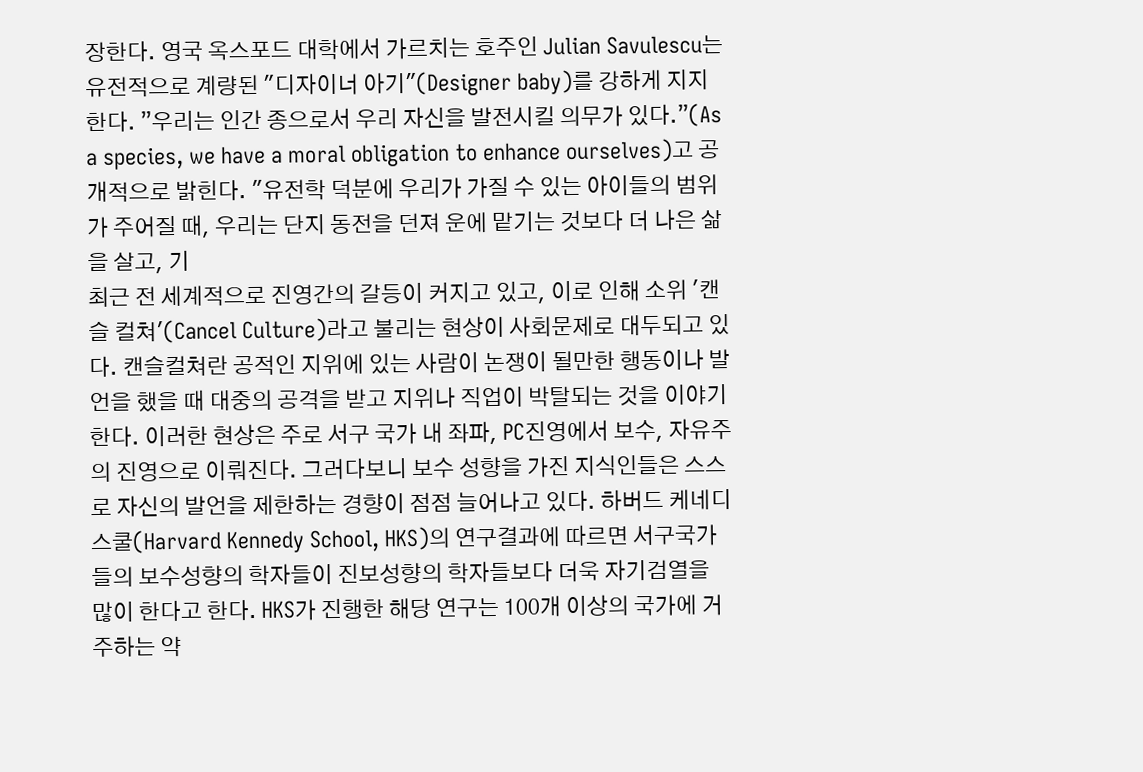장한다. 영국 옥스포드 대학에서 가르치는 호주인 Julian Savulescu는 유전적으로 계량된 "디자이너 아기"(Designer baby)를 강하게 지지한다. ”우리는 인간 종으로서 우리 자신을 발전시킬 의무가 있다.”(As a species, we have a moral obligation to enhance ourselves)고 공개적으로 밝힌다. "유전학 덕분에 우리가 가질 수 있는 아이들의 범위가 주어질 때, 우리는 단지 동전을 던져 운에 맡기는 것보다 더 나은 삶을 살고, 기
최근 전 세계적으로 진영간의 갈등이 커지고 있고, 이로 인해 소위 '캔슬 컬쳐'(Cancel Culture)라고 불리는 현상이 사회문제로 대두되고 있다. 캔슬컬쳐란 공적인 지위에 있는 사람이 논쟁이 될만한 행동이나 발언을 했을 때 대중의 공격을 받고 지위나 직업이 박탈되는 것을 이야기한다. 이러한 현상은 주로 서구 국가 내 좌파, PC진영에서 보수, 자유주의 진영으로 이뤄진다. 그러다보니 보수 성향을 가진 지식인들은 스스로 자신의 발언을 제한하는 경향이 점점 늘어나고 있다. 하버드 케네디 스쿨(Harvard Kennedy School, HKS)의 연구결과에 따르면 서구국가들의 보수성향의 학자들이 진보성향의 학자들보다 더욱 자기검열을 많이 한다고 한다. HKS가 진행한 해당 연구는 100개 이상의 국가에 거주하는 약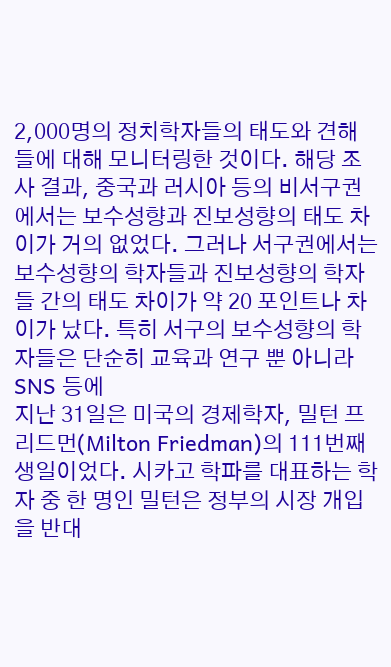2,000명의 정치학자들의 태도와 견해들에 대해 모니터링한 것이다. 해당 조사 결과, 중국과 러시아 등의 비서구권에서는 보수성향과 진보성향의 태도 차이가 거의 없었다. 그러나 서구권에서는 보수성향의 학자들과 진보성향의 학자들 간의 태도 차이가 약 20 포인트나 차이가 났다. 특히 서구의 보수성향의 학자들은 단순히 교육과 연구 뿐 아니라 SNS 등에
지난 31일은 미국의 경제학자, 밀턴 프리드먼(Milton Friedman)의 111번째 생일이었다. 시카고 학파를 대표하는 학자 중 한 명인 밀턴은 정부의 시장 개입을 반대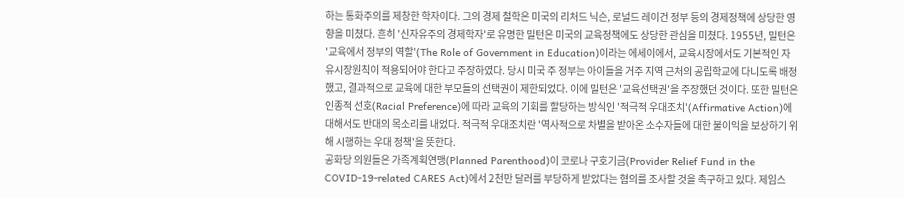하는 통화주의를 제창한 학자이다. 그의 경제 철학은 미국의 리처드 닉슨, 로널드 레이건 정부 등의 경제정책에 상당한 영향을 미쳤다. 흔히 '신자유주의 경제학자'로 유명한 밀턴은 미국의 교육정책에도 상당한 관심을 미쳤다. 1955년, 밀턴은 '교육에서 정부의 역할'(The Role of Government in Education)이라는 에세이에서, 교육시장에서도 기본적인 자유시장원칙이 적용되어야 한다고 주장하였다. 당시 미국 주 정부는 아이들을 거주 지역 근처의 공립학교에 다니도록 배정했고, 결과적으로 교육에 대한 부모들의 선택권이 제한되었다. 이에 밀턴은 '교육선택권'을 주장했던 것이다. 또한 밀턴은 인종적 선호(Racial Preference)에 따라 교육의 기회를 할당하는 방식인 '적극적 우대조치'(Affirmative Action)에 대해서도 반대의 목소리를 내었다. 적극적 우대조치란 '역사적으로 차별을 받아온 소수자들에 대한 불이익을 보상하기 위해 시행하는 우대 정책'을 뜻한다.
공화당 의원들은 가족계획연맹(Planned Parenthood)이 코로나 구호기금(Provider Relief Fund in the COVID-19-related CARES Act)에서 2천만 달러를 부당하게 받았다는 혐의를 조사할 것을 촉구하고 있다. 제임스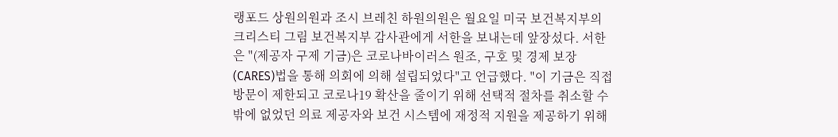랭포드 상원의원과 조시 브레친 하원의원은 월요일 미국 보건복지부의 크리스티 그림 보건복지부 감사관에게 서한을 보내는데 앞장섰다. 서한은 "(제공자 구제 기금)은 코로나바이러스 원조, 구호 및 경제 보장(CARES)법을 통해 의회에 의해 설립되었다"고 언급했다. "이 기금은 직접 방문이 제한되고 코로나19 확산을 줄이기 위해 선택적 절차를 취소할 수밖에 없었던 의료 제공자와 보건 시스템에 재정적 지원을 제공하기 위해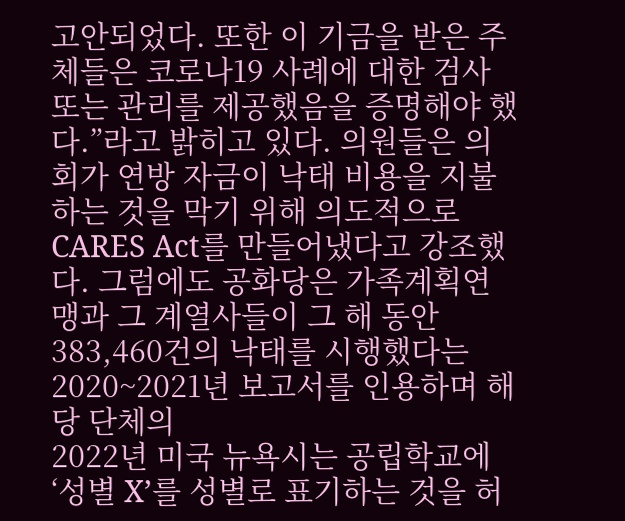고안되었다. 또한 이 기금을 받은 주체들은 코로나19 사례에 대한 검사 또는 관리를 제공했음을 증명해야 했다.”라고 밝히고 있다. 의원들은 의회가 연방 자금이 낙태 비용을 지불하는 것을 막기 위해 의도적으로 CARES Act를 만들어냈다고 강조했다. 그럼에도 공화당은 가족계획연맹과 그 계열사들이 그 해 동안 383,460건의 낙태를 시행했다는 2020~2021년 보고서를 인용하며 해당 단체의
2022년 미국 뉴욕시는 공립학교에 ‘성별 X’를 성별로 표기하는 것을 허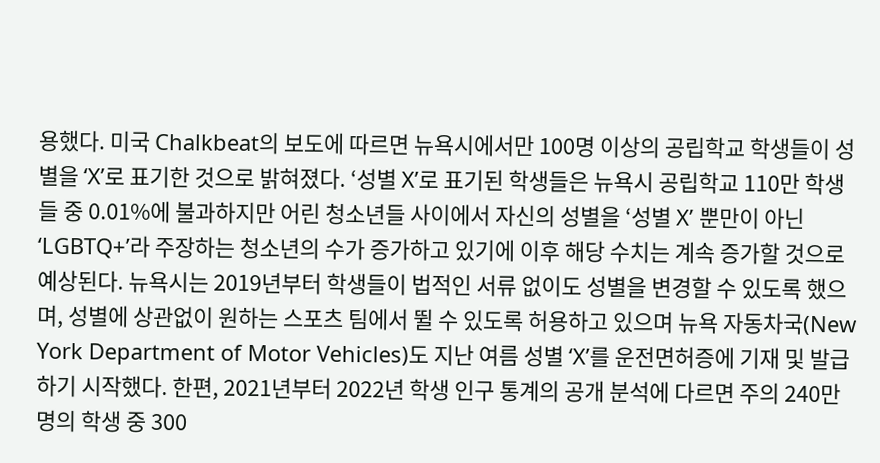용했다. 미국 Chalkbeat의 보도에 따르면 뉴욕시에서만 100명 이상의 공립학교 학생들이 성별을 ‘X’로 표기한 것으로 밝혀졌다. ‘성별 X’로 표기된 학생들은 뉴욕시 공립학교 110만 학생들 중 0.01%에 불과하지만 어린 청소년들 사이에서 자신의 성별을 ‘성별 X’ 뿐만이 아닌 ‘LGBTQ+’라 주장하는 청소년의 수가 증가하고 있기에 이후 해당 수치는 계속 증가할 것으로 예상된다. 뉴욕시는 2019년부터 학생들이 법적인 서류 없이도 성별을 변경할 수 있도록 했으며, 성별에 상관없이 원하는 스포츠 팀에서 뛸 수 있도록 허용하고 있으며 뉴욕 자동차국(New York Department of Motor Vehicles)도 지난 여름 성별 ‘X’를 운전면허증에 기재 및 발급하기 시작했다. 한편, 2021년부터 2022년 학생 인구 통계의 공개 분석에 다르면 주의 240만 명의 학생 중 300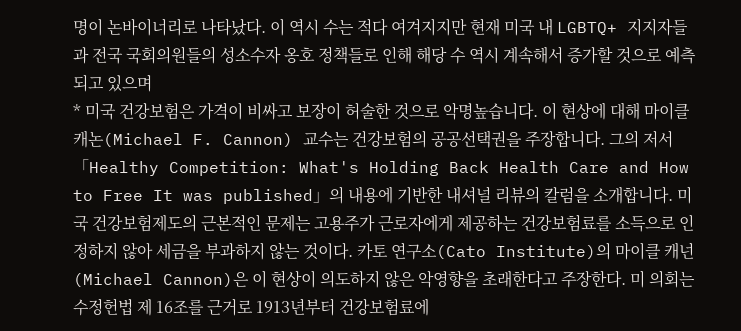명이 논바이너리로 나타났다. 이 역시 수는 적다 여겨지지만 현재 미국 내 LGBTQ+ 지지자들과 전국 국회의원들의 성소수자 옹호 정책들로 인해 해당 수 역시 계속해서 증가할 것으로 예측되고 있으며
* 미국 건강보험은 가격이 비싸고 보장이 허술한 것으로 악명높습니다. 이 현상에 대해 마이클 캐논(Michael F. Cannon) 교수는 건강보험의 공공선택권을 주장합니다. 그의 저서 「Healthy Competition: What's Holding Back Health Care and How to Free It was published」의 내용에 기반한 내셔널 리뷰의 칼럼을 소개합니다. 미국 건강보험제도의 근본적인 문제는 고용주가 근로자에게 제공하는 건강보험료를 소득으로 인정하지 않아 세금을 부과하지 않는 것이다. 카토 연구소(Cato Institute)의 마이클 캐넌(Michael Cannon)은 이 현상이 의도하지 않은 악영향을 초래한다고 주장한다. 미 의회는 수정헌법 제 16조를 근거로 1913년부터 건강보험료에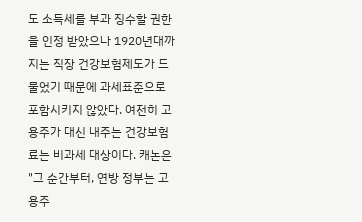도 소득세를 부과 징수할 권한을 인정 받았으나 1920년대까지는 직장 건강보험제도가 드물었기 때문에 과세표준으로 포함시키지 않았다. 여전히 고용주가 대신 내주는 건강보험료는 비과세 대상이다. 캐논은 "그 순간부터, 연방 정부는 고용주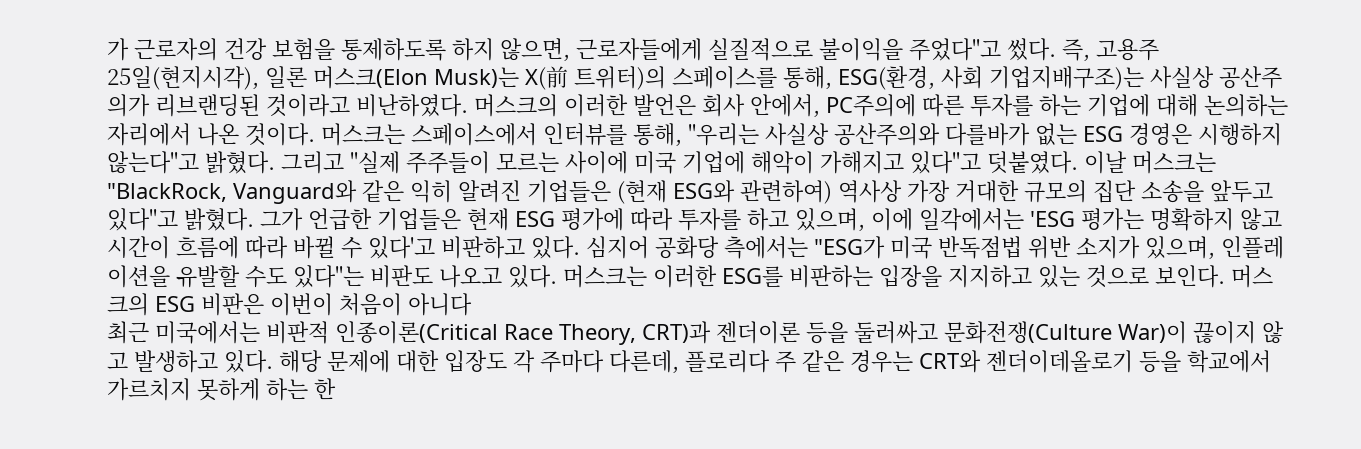가 근로자의 건강 보험을 통제하도록 하지 않으면, 근로자들에게 실질적으로 불이익을 주었다"고 썼다. 즉, 고용주
25일(현지시각), 일론 머스크(Elon Musk)는 X(前 트위터)의 스페이스를 통해, ESG(환경, 사회 기업지배구조)는 사실상 공산주의가 리브랜딩된 것이라고 비난하였다. 머스크의 이러한 발언은 회사 안에서, PC주의에 따른 투자를 하는 기업에 대해 논의하는 자리에서 나온 것이다. 머스크는 스페이스에서 인터뷰를 통해, "우리는 사실상 공산주의와 다를바가 없는 ESG 경영은 시행하지 않는다"고 밝혔다. 그리고 "실제 주주들이 모르는 사이에 미국 기업에 해악이 가해지고 있다"고 덧붙였다. 이날 머스크는 "BlackRock, Vanguard와 같은 익히 알려진 기업들은 (현재 ESG와 관련하여) 역사상 가장 거대한 규모의 집단 소송을 앞두고 있다"고 밝혔다. 그가 언급한 기업들은 현재 ESG 평가에 따라 투자를 하고 있으며, 이에 일각에서는 'ESG 평가는 명확하지 않고 시간이 흐름에 따라 바뀔 수 있다'고 비판하고 있다. 심지어 공화당 측에서는 "ESG가 미국 반독점법 위반 소지가 있으며, 인플레이션을 유발할 수도 있다"는 비판도 나오고 있다. 머스크는 이러한 ESG를 비판하는 입장을 지지하고 있는 것으로 보인다. 머스크의 ESG 비판은 이번이 처음이 아니다
최근 미국에서는 비판적 인종이론(Critical Race Theory, CRT)과 젠더이론 등을 둘러싸고 문화전쟁(Culture War)이 끊이지 않고 발생하고 있다. 해당 문제에 대한 입장도 각 주마다 다른데, 플로리다 주 같은 경우는 CRT와 젠더이데올로기 등을 학교에서 가르치지 못하게 하는 한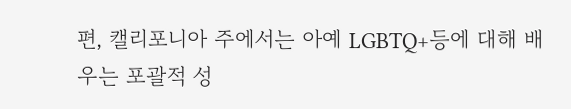편, 캘리포니아 주에서는 아예 LGBTQ+등에 대해 배우는 포괄적 성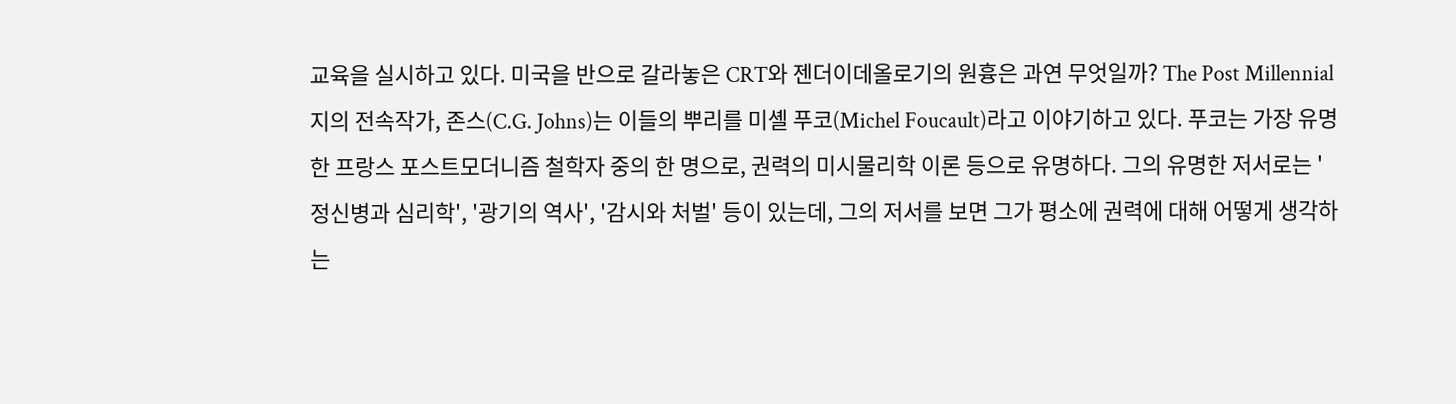교육을 실시하고 있다. 미국을 반으로 갈라놓은 CRT와 젠더이데올로기의 원흉은 과연 무엇일까? The Post Millennial지의 전속작가, 존스(C.G. Johns)는 이들의 뿌리를 미셸 푸코(Michel Foucault)라고 이야기하고 있다. 푸코는 가장 유명한 프랑스 포스트모더니즘 철학자 중의 한 명으로, 권력의 미시물리학 이론 등으로 유명하다. 그의 유명한 저서로는 '정신병과 심리학', '광기의 역사', '감시와 처벌' 등이 있는데, 그의 저서를 보면 그가 평소에 권력에 대해 어떻게 생각하는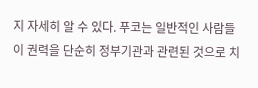지 자세히 알 수 있다. 푸코는 일반적인 사람들이 권력을 단순히 정부기관과 관련된 것으로 치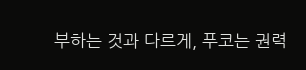부하는 것과 다르게, 푸코는 권력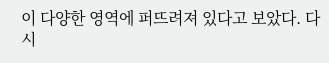이 다양한 영역에 퍼뜨려져 있다고 보았다. 다시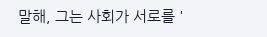말해, 그는 사회가 서로를 '